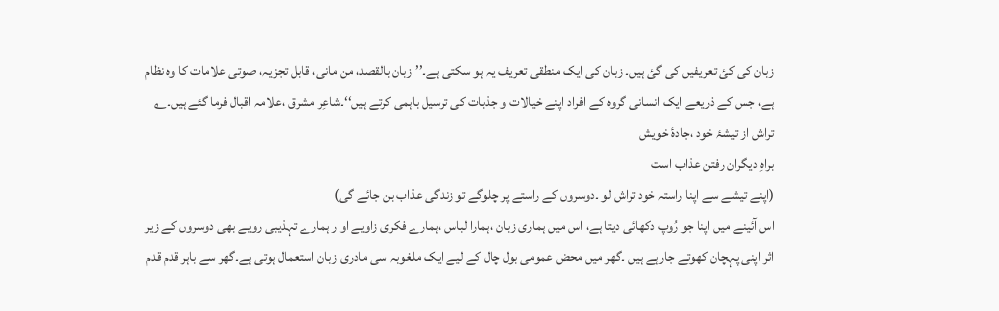زبان کی کئ تعریفیں کی گئ ہیں۔ زبان کی ایک منطقی تعریف یہ ہو سکتی ہے۔’’ زبان بالقصد، من مانی، قابل تجزیہ، صوتی علامات کا وہ نظام ہے، جس کے ذریعے ایک انسانی گروہ کے افراد اپنے خیالات و جذبات کی ترسیل باہمی کرتے ہیں‘‘۔شاعِر مشرق ،علامہ اقبال فرما گئے ہیں۔؎
تراش از تیشۂ خود ،جادۂ خویش
براہِ دیگران رفتن عذاب است
(اپنے تیشے سے اپنا راستہ خود تراش لو ۔دوسروں کے راستے پر چلوگے تو زندگی عذاب بن جائے گی)
اس آئینے میں اپنا جو رُوپ دکھائی دیتا ہے، اس میں ہماری زبان ،ہمارا لباس ،ہمارے فکری زاویے او ر ہمارے تہذیبی رویے بھی دوسروں کے زیر اثر اپنی پہچان کھوتے جارہے ہیں ۔گھر میں محض عمومی بول چال کے لیے ایک ملغوبہ سی مادری زبان استعمال ہوتی ہے۔گھر سے باہر قدم قدم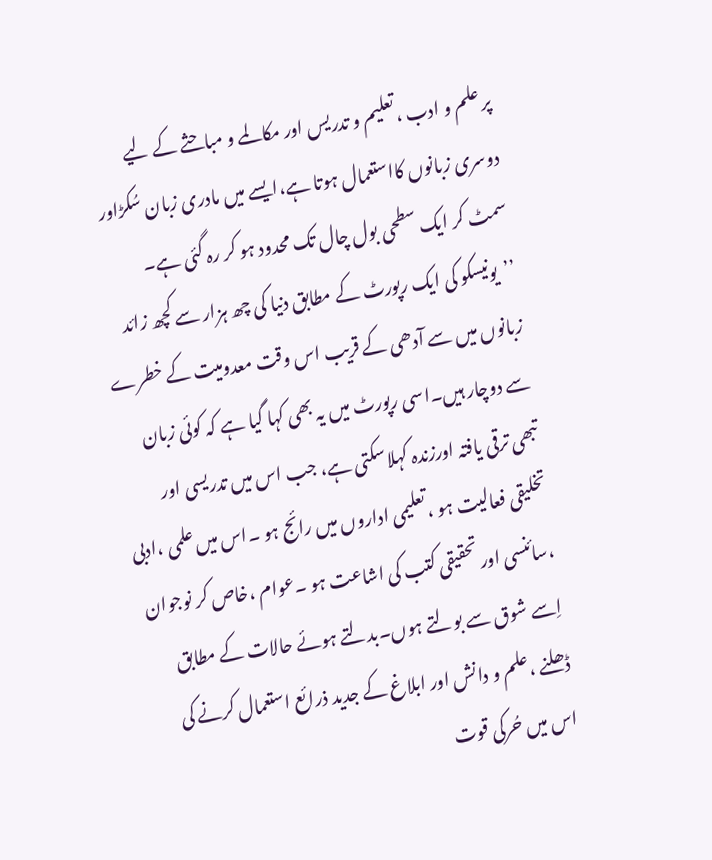پر علم و ادب ،تعلیم و تدریس اور مکالمے و مباحثے کے لیے دوسری زبانوں کااستعمال ہوتا ہے،ایسے میں مادری زبان سُکڑاور سمٹ کر ایک سطحی بول چال تک محدود ہو کر رہ گئی ہے۔
’’یونیسکو کی ایک رپورٹ کے مطابق دنیا کی چھ ہزار سے کچھ زائد زبانوں میں سے آدھی کے قریب اس وقت معدومیت کے خطرے سے دوچار ہیں۔اسی رپورٹ میں یہ بھی کہا گیا ہے کہ کوئی زبان تبھی ترقی یافتہ اورزندہ کہلاسکتی ہے، جب اس میں تدریسی اور تخلیقی فعالیت ہو ،تعلیمی اداروں میں رائج ہو ۔اس میں علمی ،ادبی ،سائنسی اور تحقیقی کتب کی اشاعت ہو ۔عوام ،خاص کر نوجوان اِسے شوق سے بولتے ہوں۔بدلتے ہوئے حالات کے مطابق ڈھلنے ،علم و دانش اور ابلاغ کے جدید ذرائع استعمال کرنے کی اس میں حُرکی قوت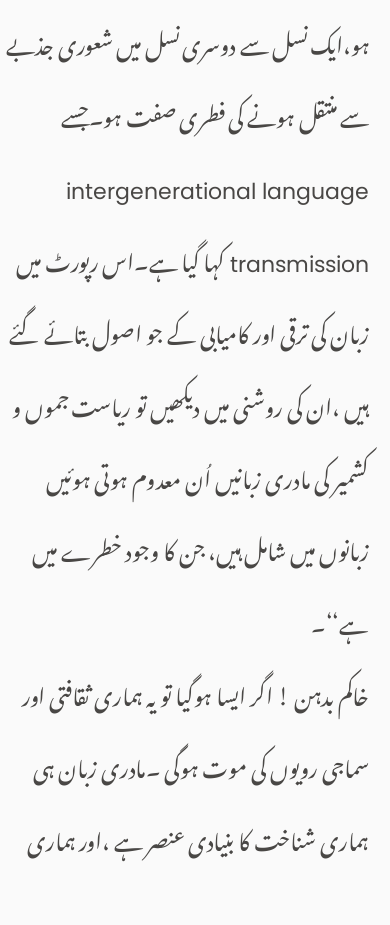ہو،ایک نسل سے دوسری نسل میں شعوری جذبے سے منتقل ہونے کی فطری صفت ہو۔جسے intergenerational language transmission کہا گیا ہے۔اس رپورٹ میں زبان کی ترقی اور کامیابی کے جو اصول بتائے گئے ہیں ،ان کی روشنی میں دیکھیں تو ریاست جموں و کشمیر کی مادری زبانیں اُن معدوم ہوتی ہوئیں زبانوں میں شامل ہیں، جن کا وجود خطرے میں ہے‘‘۔
خاکم بدہن ! اگر ایسا ہوگیا تو یہ ہماری ثقافتی اور سماجی رویوں کی موت ہوگی ۔مادری زبان ہی ہماری شناخت کا بنیادی عنصر ہے ،اور ہماری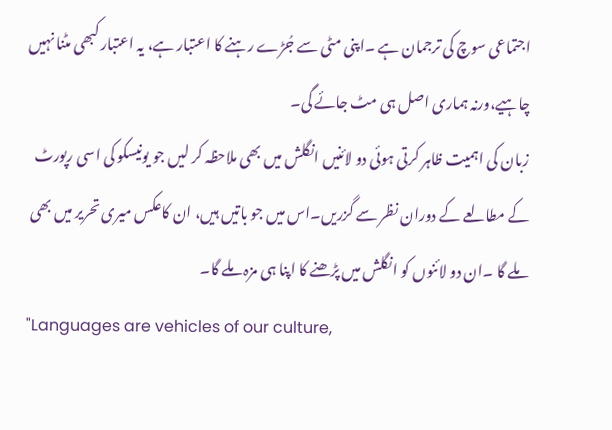اجتماعی سوچ کی ترجمان ہے ۔اپنی مٹی سے جُڑے رہنے کا اعتبار ہے، یہ اعتبار کبھی مٹنا نہیں چاہیے،ورنہ ہماری اصل ہی مٹ جائے گی۔
زبان کی اہمیت ظاہر کرتی ہوئی دو لائنیں انگلش میں بھی ملاحظہ کر لیں جو یونیسکو کی اسی رپورٹ کے مطالعے کے دوران نظر سے گزریں۔اس میں جو باتیں ہیں، ان کاعکس میری تحریر میں بھی ملے گا ۔ان دو لائنوں کو انگلش میں پڑھنے کا اپنا ہی مزہ ملے گا۔
"Languages are vehicles of our culture,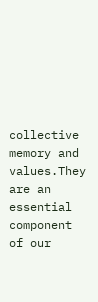collective memory and values.They are an essential component of our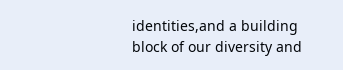identities,and a building block of our diversity and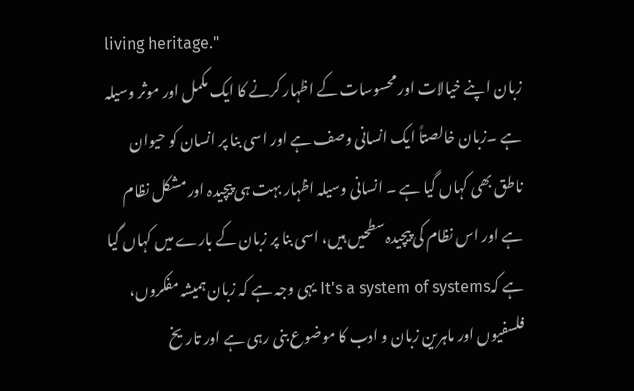living heritage."
زبان اپنے خیالات اور محسوسات کے اظہار کرنے کا ایک مکمل اور موثر وسیلہ ہے ۔زبان خالصتاً ایک انسانی وصف ہے اور اسی بنا پر انسان کو حیوان ناطق بھی کہاں گیا ہے ۔ انسانی وسیلہ اظہار بہت ہی پیچیدہ اور مشکل نظام ہے اور اس نظام کی پیچیدہ سطحیں ہیں، اسی بنا پر زبان کے بارے میں کہاں گیا ہے کہIt's a system of systems یہی وجہ ہے کہ زبان ہمیشہ مفکروں، فلسفیوں اور ماہرین زبان و ادب کا موضوع بنی رہی ہے اور تاریخ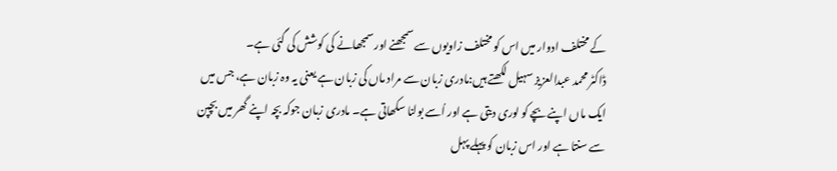کے مختلف ادوار میں اس کو مختلف زاویوں سے سمجھنے اور سمجھانے کی کوشش کی گئی ہے۔
ڈاکٹر محمد عبدالعزیز سہیل لکھتے ہیں:مادری زبان سے مراد ماں کی زبان ہے یعنی یہ وہ زبان ہے، جس میں ایک ماں اپنے بچے کو لوری دیتی ہے اور اُسے بولنا سکھاتی ہے۔ مادری زبان جوکہ بچہ اپنے گھر میں بچپن سے سنتا ہے اور اس زبان کو پہلے پہل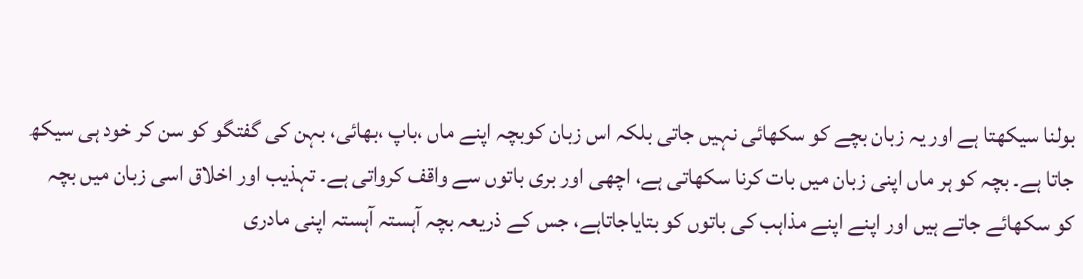بولنا سیکھتا ہے اور یہ زبان بچے کو سکھائی نہیں جاتی بلکہ اس زبان کوبچہ اپنے ماں ،باپ ،بھائی، بہن کی گفتگو کو سن کر خود ہی سیکھ جاتا ہے۔ بچہ کو ہر ماں اپنی زبان میں بات کرنا سکھاتی ہے، اچھی اور بری باتوں سے واقف کرواتی ہے۔ تہذیب اور اخلاق اسی زبان میں بچہ کو سکھائے جاتے ہیں اور اپنے اپنے مذاہب کی باتوں کو بتایاجاتاہے، جس کے ذریعہ بچہ آہستہ آہستہ اپنی مادری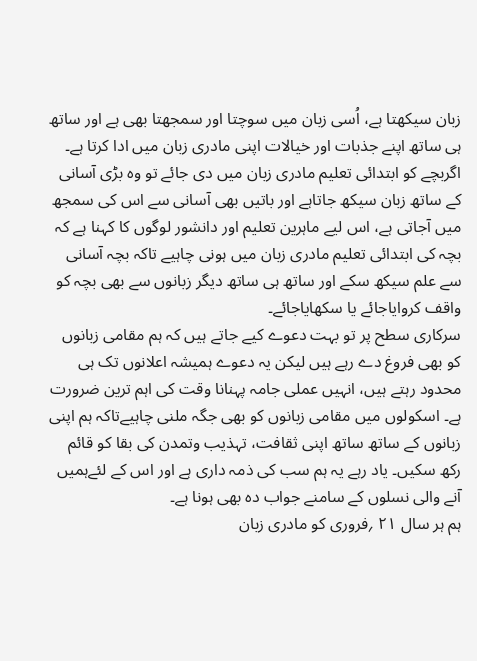زبان سیکھتا ہے، اُسی زبان میں سوچتا اور سمجھتا بھی ہے اور ساتھ ہی ساتھ اپنے جذبات اور خیالات اپنی مادری زبان میں ادا کرتا ہے۔ اگربچے کو ابتدائی تعلیم مادری زبان میں دی جائے تو وہ بڑی آسانی کے ساتھ زبان سیکھ جاتاہے اور باتیں بھی آسانی سے اس کی سمجھ میں آجاتی ہے، اس لیے ماہرین تعلیم اور دانشور لوگوں کا کہنا ہے کہ بچہ کی ابتدائی تعلیم مادری زبان میں ہونی چاہیے تاکہ بچہ آسانی سے علم سیکھ سکے اور ساتھ ہی ساتھ دیگر زبانوں سے بھی بچہ کو واقف کروایاجائے یا سکھایاجائے۔
سرکاری سطح پر تو بہت دعوے کیے جاتے ہیں کہ ہم مقامی زبانوں کو بھی فروغ دے رہے ہیں لیکن یہ دعوے ہمیشہ اعلانوں تک ہی محدود رہتے ہیں، انہیں عملی جامہ پہنانا وقت کی اہم ترین ضرورت ہے۔ اسکولوں میں مقامی زبانوں کو بھی جگہ ملنی چاہیےتاکہ ہم اپنی زبانوں کے ساتھ ساتھ اپنی ثقافت، تہذیب وتمدن کی بقا کو قائم رکھ سکیں۔ یاد رہے یہ ہم سب کی ذمہ داری ہے اور اس کے لئےہمیں آنے والی نسلوں کے سامنے جواب دہ بھی ہونا ہے۔
ہم ہر سال ۲۱ ؍فروری کو مادری زبان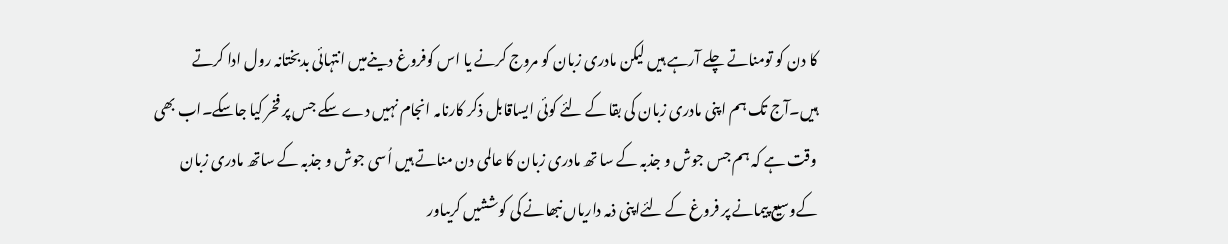کا دن کو تومناتے چلے آرہے ہیں لیکن مادری زبان کو مروج کرنے یا اس کوفروغ دینےمیں انتہائی بدبختانہ رول ادا کرتے ہیں۔آج تک ہم اپنی مادری زبان کی بقا کے لئے کوئی ایساقابل ذکر کارنامہ انجام نہیں دے سکے جس پر فخر کیا جاسکے۔اب بھی وقت ہے کہ ہم جس جوش و جذبہ کے سا تھ مادری زبان کا عالمی دن مناتے ہیں اُسی جوش و جذبہ کے ساتھ مادری زبان کےوسیع پیمانے پر فروغ کے لئےاپنی ذمہ داریاں نبھانے کی کوششیں کریںاور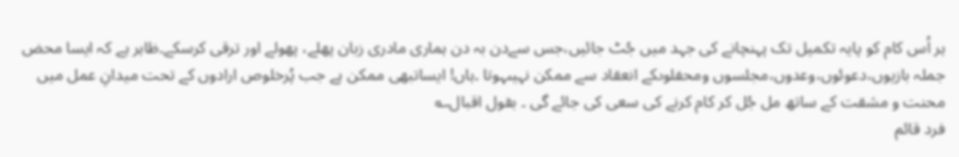ہر اُس کام کو پایہ تکمیل تک پہنچانے کی جہد میں جُٹ جائیں،جس سےدن بہ دن ہماری مادری زبان پھلے، پھولے اور ترقی کرسکے۔ظاہر ہے کہ ایسا محض جملہ بازیوں،دعوئوں،وعدوں،مجلسوں ومحفلوںکے انعقاد سے ممکن نہیںہوتا ۔ہاں! ایساتبھی ممکن ہے جب پُرخلوص ارادوں کے تحت میدانِ عمل میں محنت و مشقت کے ساتھ مل جُل کر کام کرنے کی سعی کی جائے گی ۔ بقول اقبال؎
فرد قائم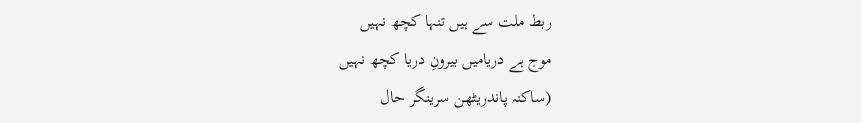ربط ملت سے ہیں تنہا کچھ نہیں
موج ہے دریامیں بیرونِ دریا کچھ نہیں
(ساکنہ پاندریٹھن سرینگر حال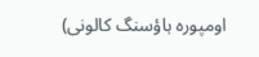اومپورہ ہاؤسنگ کالونی)